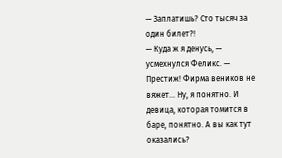— Заплатишь? Сто тысяч за один билет?!
— Куда ж я денусь, — усмехнулся Феликс. — Престиж! Фирма веников не вяжет… Ну, я понятно. И девица, которая томится в баре, понятно. А вы как тут оказались?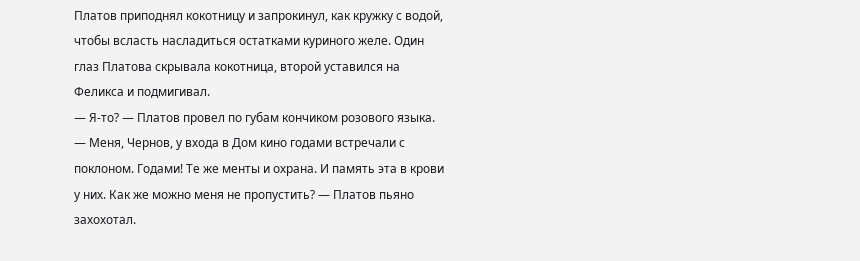Платов приподнял кокотницу и запрокинул, как кружку с водой, чтобы всласть насладиться остатками куриного желе. Один глаз Платова скрывала кокотница, второй уставился на Феликса и подмигивал.
— Я-то? — Платов провел по губам кончиком розового языка. — Меня, Чернов, у входа в Дом кино годами встречали с поклоном. Годами! Те же менты и охрана. И память эта в крови у них. Как же можно меня не пропустить? — Платов пьяно захохотал.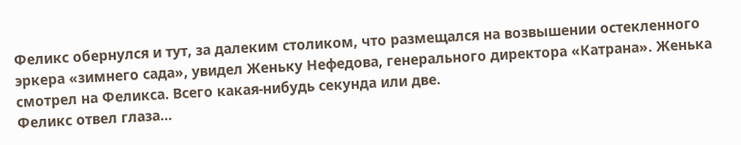Феликс обернулся и тут, за далеким столиком, что размещался на возвышении остекленного эркера «зимнего сада», увидел Женьку Нефедова, генерального директора «Катрана». Женька смотрел на Феликса. Всего какая-нибудь секунда или две.
Феликс отвел глаза…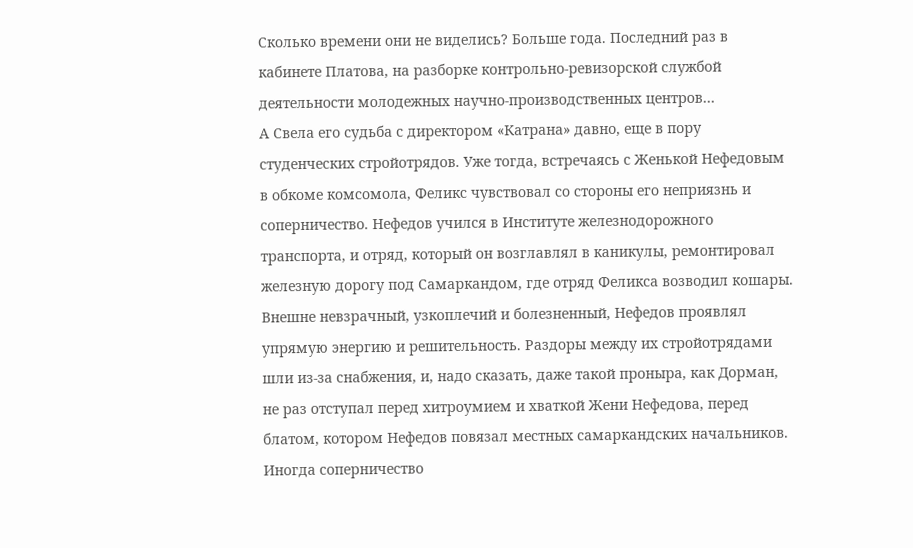Сколько времени они не виделись? Больше года. Последний раз в кабинете Платова, на разборке контрольно-ревизорской службой деятельности молодежных научно-производственных центров…
А Свела его судьба с директором «Катрана» давно, еще в пору студенческих стройотрядов. Уже тогда, встречаясь с Женькой Нефедовым в обкоме комсомола, Феликс чувствовал со стороны его неприязнь и соперничество. Нефедов учился в Институте железнодорожного транспорта, и отряд, который он возглавлял в каникулы, ремонтировал железную дорогу под Самаркандом, где отряд Феликса возводил кошары. Внешне невзрачный, узкоплечий и болезненный, Нефедов проявлял упрямую энергию и решительность. Раздоры между их стройотрядами шли из-за снабжения, и, надо сказать, даже такой проныра, как Дорман, не раз отступал перед хитроумием и хваткой Жени Нефедова, перед блатом, котором Нефедов повязал местных самаркандских начальников. Иногда соперничество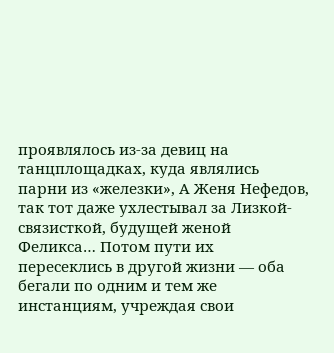проявлялось из-за девиц на танцплощадках, куда являлись парни из «железки», А Женя Нефедов, так тот даже ухлестывал за Лизкой-связисткой, будущей женой Феликса… Потом пути их пересеклись в другой жизни — оба бегали по одним и тем же инстанциям, учреждая свои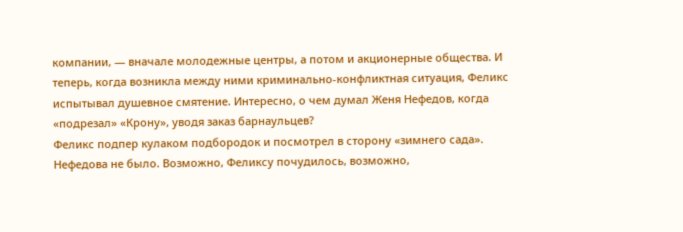компании, — вначале молодежные центры, а потом и акционерные общества. И теперь, когда возникла между ними криминально-конфликтная ситуация, Феликс испытывал душевное смятение. Интересно, о чем думал Женя Нефедов, когда «подрезал» «Крону», уводя заказ барнаульцев?
Феликс подпер кулаком подбородок и посмотрел в сторону «зимнего сада». Нефедова не было. Возможно, Феликсу почудилось, возможно,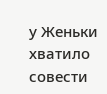у Женьки хватило совести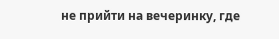не прийти на вечеринку, где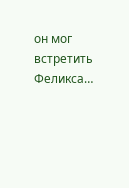он мог встретить Феликса…